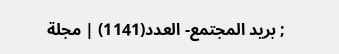; بريد المجتمع- العدد(1141) | مجلة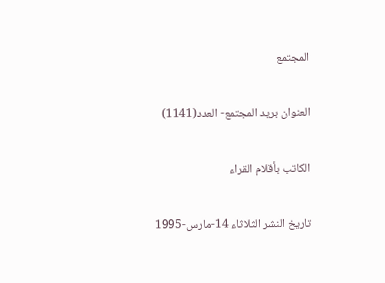المجتمع

العنوان بريد المجتمع- العدد(1141)

الكاتب بأقلام القراء

تاريخ النشر الثلاثاء 14-مارس-1995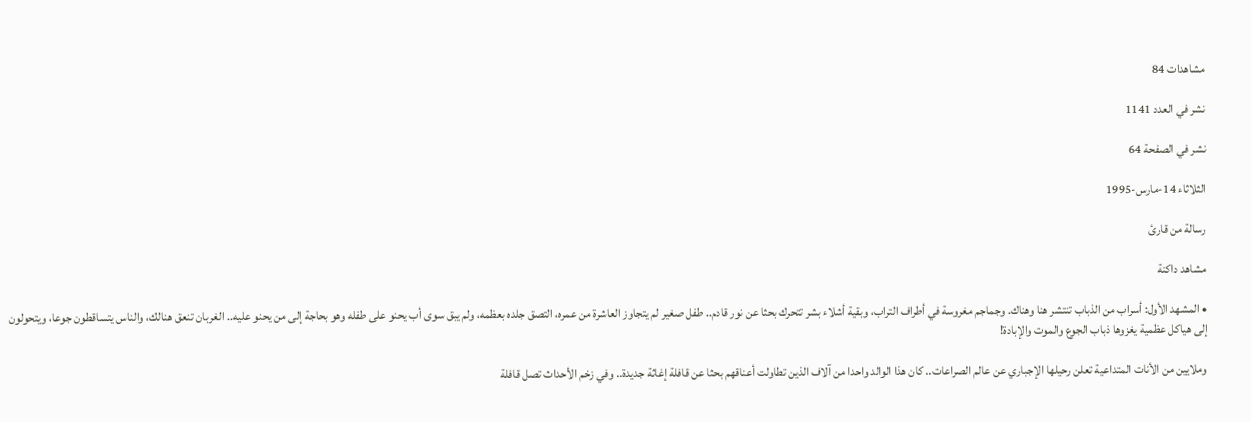مشاهدات 84

نشر في العدد 1141

نشر في الصفحة 64

الثلاثاء 14-مارس-1995

رسالة من قارئ

مشاهد داكنة

• المشهد الأول: أسراب من الذباب تنتشر هنا وهناك. وجماجم مغروسة في أطراف التراب، وبقية أشلاء بشر تتحرك بحثا عن نور قادم.. طفل صغير لم يتجاوز العاشرة من عمره، التصق جلده بعظمه، ولم يبق سوى أب يحنو على طفله وهو بحاجة إلى من يحنو عليه.. الغربان تنعق هنالك، والناس يتساقطون جوعا، ويتحولون إلى هياكل عظمية يغزوها ذباب الجوع والموت والإبادة!

وملايين من الأنات المتداعية تعلن رحيلها الإجباري عن عالم الصراعات.. كان هذا الوالد واحدا من آلاف الذين تطاولت أعناقهم بحثا عن قافلة إغاثة جديدة.. وفي زخم الأحداث تصل قافلة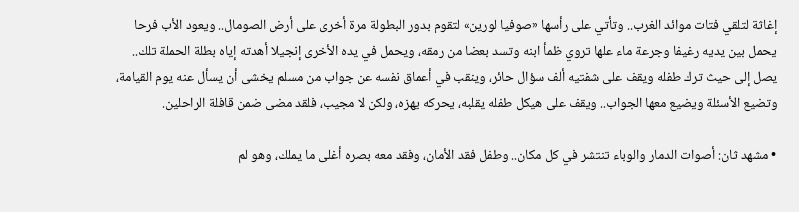إغاثة لتلقي فتات موائد الغرب.. وتأتي على رأسها «صوفيا لورين» لتقوم بدور البطولة مرة أخرى على أرض الصومال.. ويعود الأب فرحا يحمل بين يديه رغيفا وجرعة ماء علها تروي ظمأ ابنه وتسد بعضا من رمقه، ويحمل في يده الأخرى إنجيلا أهدته إياه بطلة الحملة تلك.. يصل إلى حيث ترك طفله ويقف على شفتيه ألف سؤال حائر، وينقب في أعماق نفسه عن جواب من مسلم يخشى أن يسأل عنه يوم القيامة، وتضيع الأسئلة ويضيع معها الجواب.. ويقف على هيكل طفله يقلبه، يحركه يهزه، ولكن لا مجيب، فلقد مضى ضمن قافلة الراحلين.

• مشهد ثان: أصوات الدمار والوباء تنتشر في كل مكان.. وطفل فقد الأمان، وفقد معه بصره أغلى ما يملك، وهو لم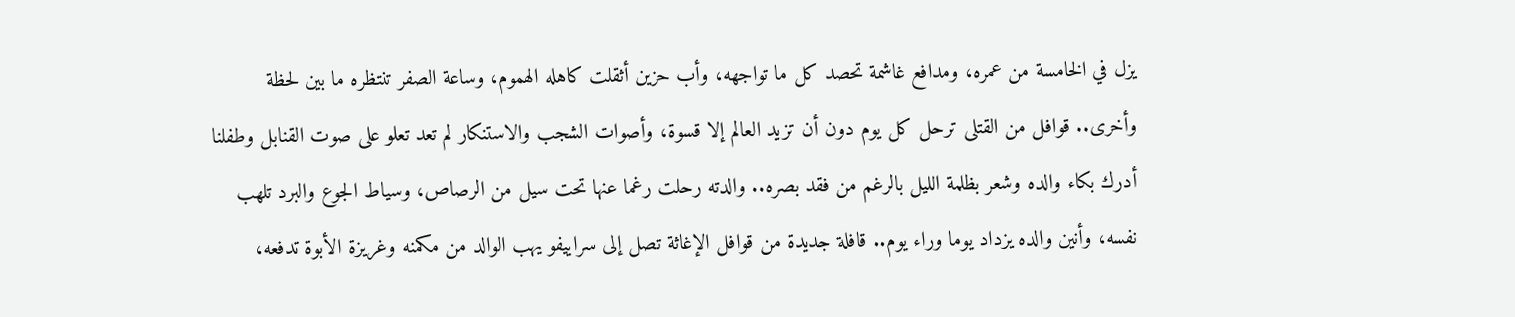يزل في الخامسة من عمره، ومدافع غاشمة تحصد كل ما تواجهه، وأب حزين أثقلت كاهله الهموم، وساعة الصفر تنتظره ما بين لحظة وأخرى.. قوافل من القتلى ترحل كل يوم دون أن تزيد العالم إلا قسوة، وأصوات الشجب والاستنكار لم تعد تعلو على صوت القنابل وطفلنا أدرك بكاء والده وشعر بظلمة الليل بالرغم من فقد بصره.. والدته رحلت رغما عنها تحت سيل من الرصاص، وسياط الجوع والبرد تلهب نفسه، وأنين والده يزداد يوما وراء يوم.. قافلة جديدة من قوافل الإغاثة تصل إلى سراييفو يهب الوالد من مكمنه وغريزة الأبوة تدفعه،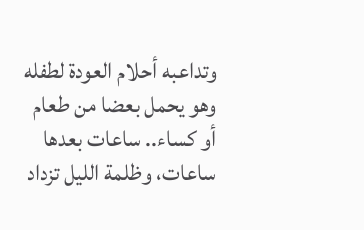وتداعبه أحلام العودة لطفله وهو يحمل بعضا من طعام أو كساء.. ساعات بعدها ساعات، وظلمة الليل تزداد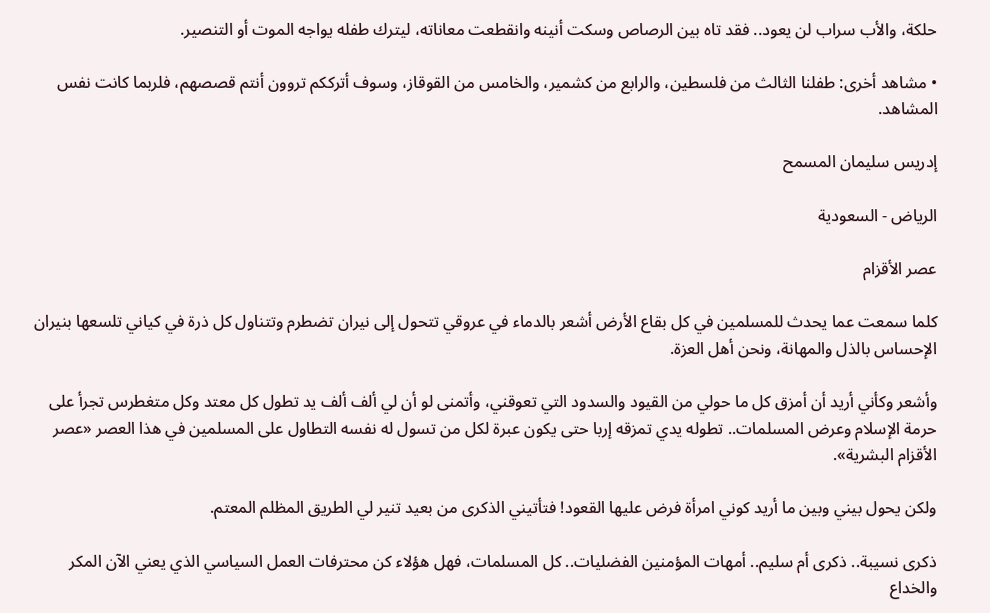حلكة، والأب سراب لن يعود.. فقد تاه بين الرصاص وسكت أنينه وانقطعت معاناته، ليترك طفله يواجه الموت أو التنصير.

• مشاهد أخرى: طفلنا الثالث من فلسطين، والرابع من كشمير، والخامس من القوقاز، وسوف أترككم تروون أنتم قصصهم، فلربما كانت نفس المشاهد.

إدريس سليمان المسمح

الرياض - السعودية

عصر الأقزام

كلما سمعت عما يحدث للمسلمين في كل بقاع الأرض أشعر بالدماء في عروقي تتحول إلى نيران تضطرم وتتناول كل ذرة في كياني تلسعها بنيران الإحساس بالذل والمهانة، ونحن أهل العزة.

وأشعر وكأني أريد أن أمزق كل ما حولي من القيود والسدود التي تعوقني، وأتمنى لو أن لي ألف ألف يد تطول كل معتد وكل متغطرس تجرأ على حرمة الإسلام وعرض المسلمات.. تطوله يدي تمزقه إربا حتى يكون عبرة لكل من تسول له نفسه التطاول على المسلمين في هذا العصر «عصر الأقزام البشرية».

ولكن يحول بيني وبين ما أريد كوني امرأة فرض عليها القعود! فتأتيني الذكرى من بعيد تنير لي الطريق المظلم المعتم.

ذكرى نسيبة.. ذكرى أم سليم.. أمهات المؤمنين الفضليات.. كل المسلمات، فهل هؤلاء كن محترفات العمل السياسي الذي يعني الآن المكر والخداع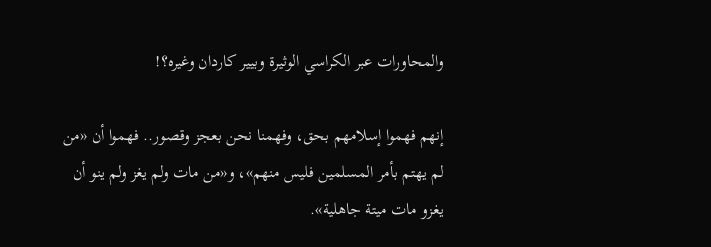والمحاورات عبر الكراسي الوثيرة وبيير كاردان وغيره؟!

إنهم فهموا إسلامهم بحق، وفهمنا نحن بعجز وقصور.. فهموا أن «من لم يهتم بأمر المسلمين فليس منهم»، و«من مات ولم يغز ولم ينو أن يغزو مات ميتة جاهلية».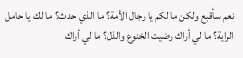نعم سأقبع ولكن ما لكم يا رجال الأمة؟ ما الذي حدث؟ ما لك يا حامل الراية؟ ما لي أراك رضيت الخنوع والذل؟ ما لي أراك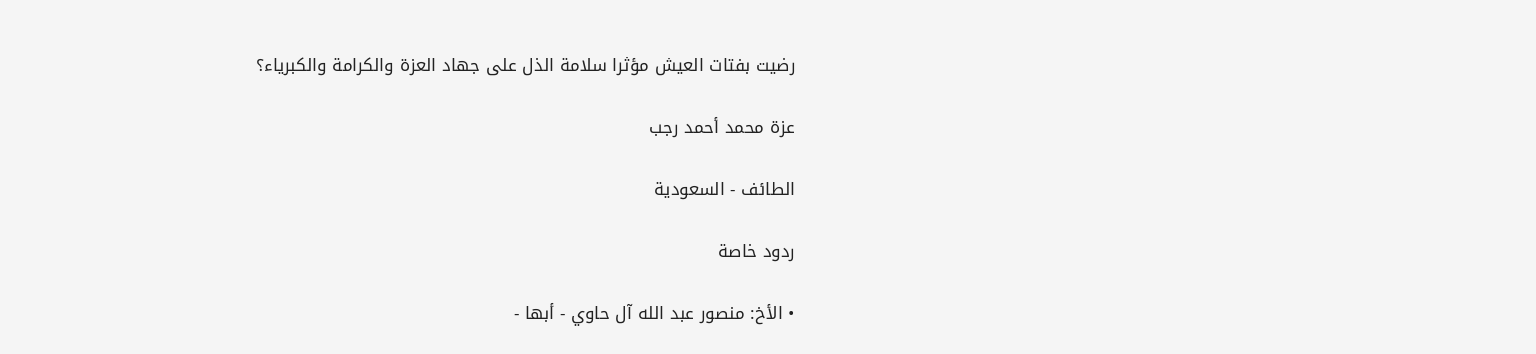رضيت بفتات العيش مؤثرا سلامة الذل على جهاد العزة والكرامة والكبرياء؟

عزة محمد أحمد رجب

الطائف - السعودية

ردود خاصة

• الأخ: منصور عبد الله آل حاوي - أبها -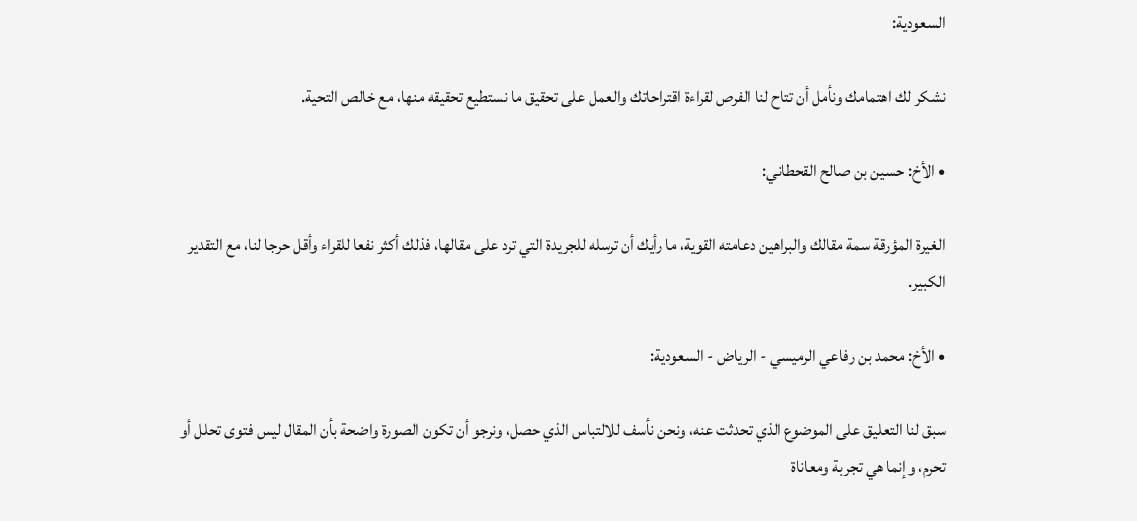السعودية:

نشكر لك اهتمامك ونأمل أن تتاح لنا الفرص لقراءة اقتراحاتك والعمل على تحقيق ما نستطيع تحقيقه منها، مع خالص التحية.

• الأخ: حسين بن صالح القحطاني:

الغيرة المؤرقة سمة مقالك والبراهين دعامته القوية، ما رأيك أن ترسله للجريدة التي ترد على مقالها، فذلك أكثر نفعا للقراء وأقل حرجا لنا، مع التقدير الكبير.

• الأخ: محمد بن رفاعي الرميسي - الرياض - السعودية:

سبق لنا التعليق على الموضوع الذي تحدثت عنه، ونحن نأسف للالتباس الذي حصل، ونرجو أن تكون الصورة واضحة بأن المقال ليس فتوى تحلل أو تحرم، وإنما هي تجربة ومعاناة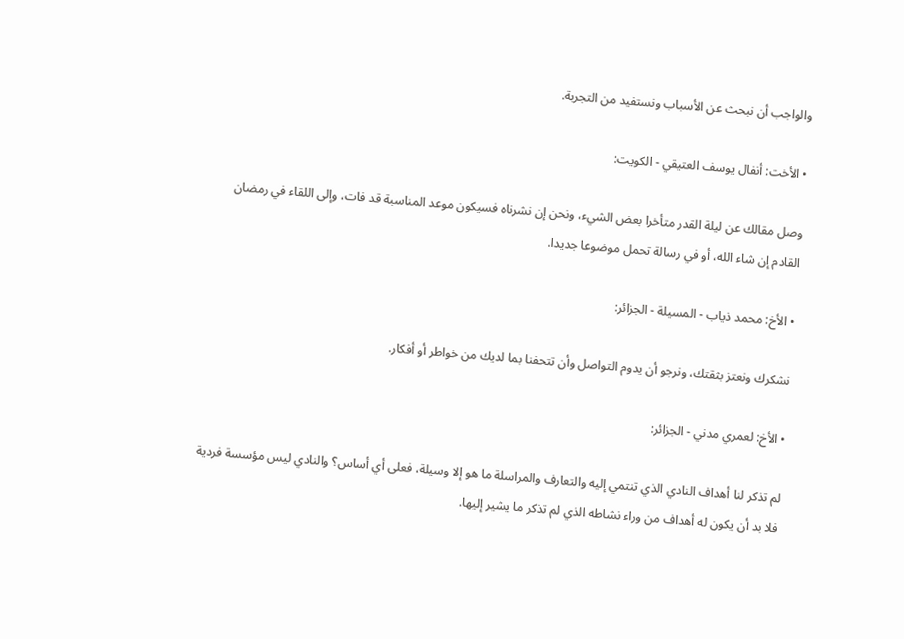والواجب أن نبحث عن الأسباب ونستفيد من التجربة.

• الأخت: أنفال يوسف العتيقي - الكويت:

وصل مقالك عن ليلة القدر متأخرا بعض الشيء، ونحن إن نشرناه فسيكون موعد المناسبة قد فات، وإلى اللقاء في رمضان القادم إن شاء الله، أو في رسالة تحمل موضوعا جديدا.

• الأخ: محمد ذياب - المسيلة - الجزائر:

نشكرك ونعتز بثقتك، ونرجو أن يدوم التواصل وأن تتحفنا بما لديك من خواطر أو أفكار.

• الأخ: لعمري مدني - الجزائر:

لم تذكر لنا أهداف النادي الذي تنتمي إليه والتعارف والمراسلة ما هو إلا وسيلة، فعلى أي أساس؟ والنادي ليس مؤسسة فردية فلا بد أن يكون له أهداف من وراء نشاطه الذي لم تذكر ما يشير إليها.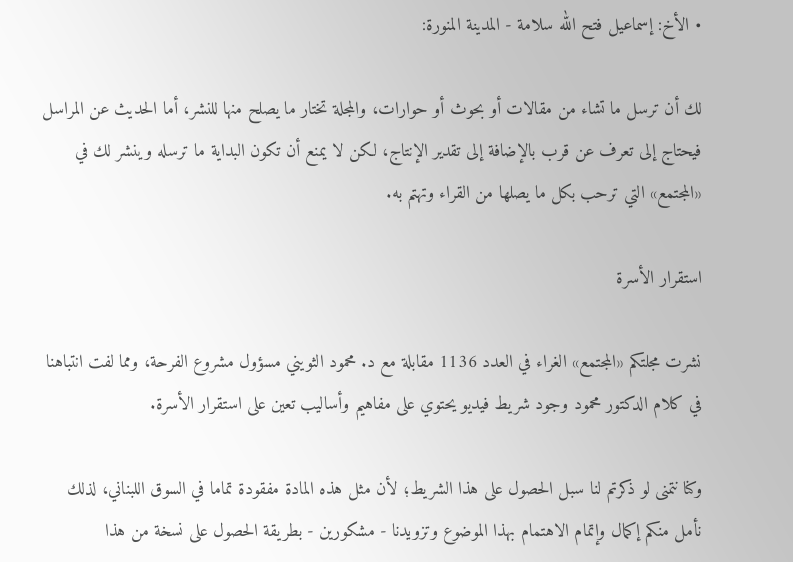• الأخ: إسماعيل فتح الله سلامة - المدينة المنورة:

لك أن ترسل ما تشاء من مقالات أو بحوث أو حوارات، والمجلة تختار ما يصلح منها للنشر، أما الحديث عن المراسل فيحتاج إلى تعرف عن قرب بالإضافة إلى تقدير الإنتاج، لكن لا يمنع أن تكون البداية ما ترسله وينشر لك في «المجتمع» التي ترحب بكل ما يصلها من القراء وتهتم به.

استقرار الأسرة

نشرت مجلتكم «المجتمع» الغراء في العدد 1136 مقابلة مع د. محمود الثويني مسؤول مشروع الفرحة، ومما لفت انتباهنا في كلام الدكتور محمود وجود شريط فيديو يحتوي على مفاهيم وأساليب تعين على استقرار الأسرة.

وكنا نتمنى لو ذكرتم لنا سبل الحصول على هذا الشريط؛ لأن مثل هذه المادة مفقودة تماما في السوق اللبناني، لذلك نأمل منكم إكمال وإتمام الاهتمام بهذا الموضوع وتزويدنا - مشكورين - بطريقة الحصول على نسخة من هذا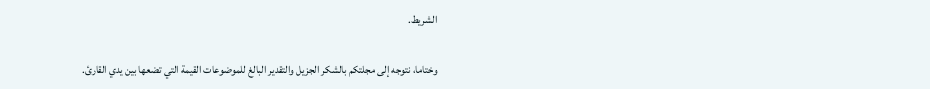الشريط.

وختاما، نتوجه إلى مجلتكم بالشكر الجزيل والتقدير البالغ للموضوعات القيمة التي تضعها بين يدي القارئ.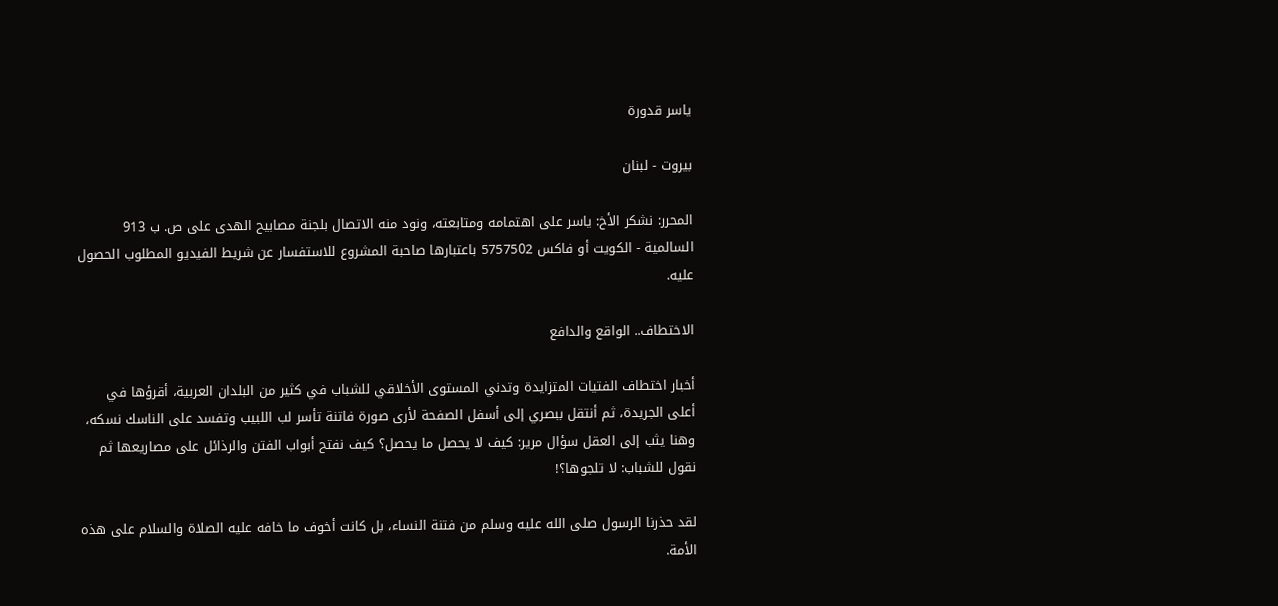ياسر قدورة

بيروت - لبنان

المحرر: نشكر الأخ: ياسر على اهتمامه ومتابعته، ونود منه الاتصال بلجنة مصابيح الهدى على ص. ب 913 السالمية - الكويت أو فاكس 5757502 باعتبارها صاحبة المشروع للاستفسار عن شريط الفيديو المطلوب الحصول عليه.

الاختطاف.. الواقع والدافع

أخبار اختطاف الفتيات المتزايدة وتدني المستوى الأخلاقي للشباب في كثير من البلدان العربية، أقرؤها في أعلى الجريدة، ثم أنتقل ببصري إلى أسفل الصفحة لأرى صورة فاتنة تأسر لب اللبيب وتفسد على الناسك نسكه، وهنا يثب إلى العقل سؤال مرير: كيف لا يحصل ما يحصل؟ كيف نفتح أبواب الفتن والرذائل على مصاريعها ثم نقول للشباب: لا تلجوها؟!

لقد حذرنا الرسول صلى الله عليه وسلم من فتنة النساء، بل كانت أخوف ما خافه عليه الصلاة والسلام على هذه الأمة.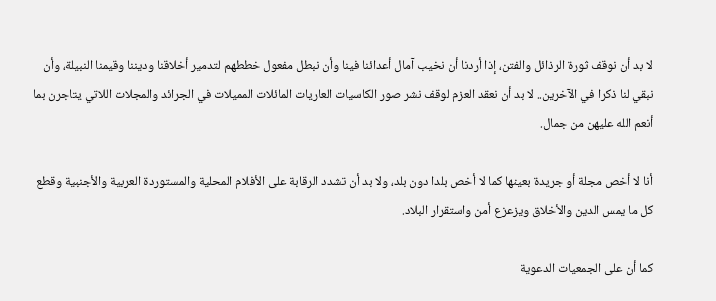لا بد أن نوقف ثورة الرذائل والفتن، إذا أردنا أن نخيب آمال أعدائنا فينا وأن نبطل مفعول خططهم لتدمير أخلاقنا وديننا وقيمنا النبيلة، وأن نبقي لنا ذكرا في الآخرين.. لا بد أن نعقد العزم لوقف نشر صور الكاسيات العاريات المائلات المميلات في الجرائد والمجلات اللاتي يتاجرن بما أنعم الله عليهن من جمال.

أنا لا أخص مجلة أو جريدة بعينها كما لا أخص بلدا دون بلد، ولا بد أن تشدد الرقابة على الأفلام المحلية والمستوردة العربية والأجنبية وقطع كل ما يمس الدين والأخلاق ويزعزع أمن واستقرار البلاد.

كما أن على الجمعيات الدعوية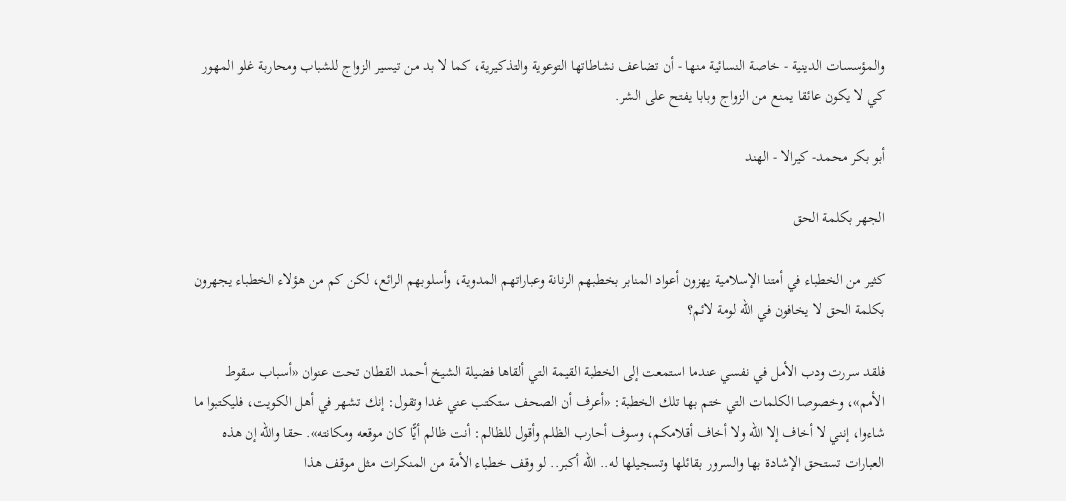والمؤسسات الدينية - خاصة النسائية منها - أن تضاعف نشاطاتها التوعوية والتذكيرية، كما لا بد من تيسير الزواج للشباب ومحاربة غلو المهور كي لا يكون عائقا يمنع من الزواج وبابا يفتح على الشر.

أبو بكر محمد- كيرالا - الهند

الجهر بكلمة الحق

كثير من الخطباء في أمتنا الإسلامية يهزون أعواد المنابر بخطبهم الرنانة وعباراتهم المدوية، وأسلوبهم الرائع، لكن كم من هؤلاء الخطباء يجهرون بكلمة الحق لا يخافون في الله لومة لائم؟

فلقد سررت ودب الأمل في نفسي عندما استمعت إلى الخطبة القيمة التي ألقاها فضيلة الشيخ أحمد القطان تحت عنوان «أسباب سقوط الأمم»، وخصوصا الكلمات التي ختم بها تلك الخطبة: «أعرف أن الصحف ستكتب عني غدا وتقول: إنك تشهر في أهل الكويت، فليكتبوا ما شاءوا، إنني لا أخاف إلا الله ولا أخاف أقلامكم، وسوف أحارب الظلم وأقول للظالم: أنت ظالم أيًّا كان موقعه ومكانته». حقا والله إن هذه العبارات تستحق الإشادة بها والسرور بقائلها وتسجيلها له.. الله أكبر.. لو وقف خطباء الأمة من المنكرات مثل موقف هذا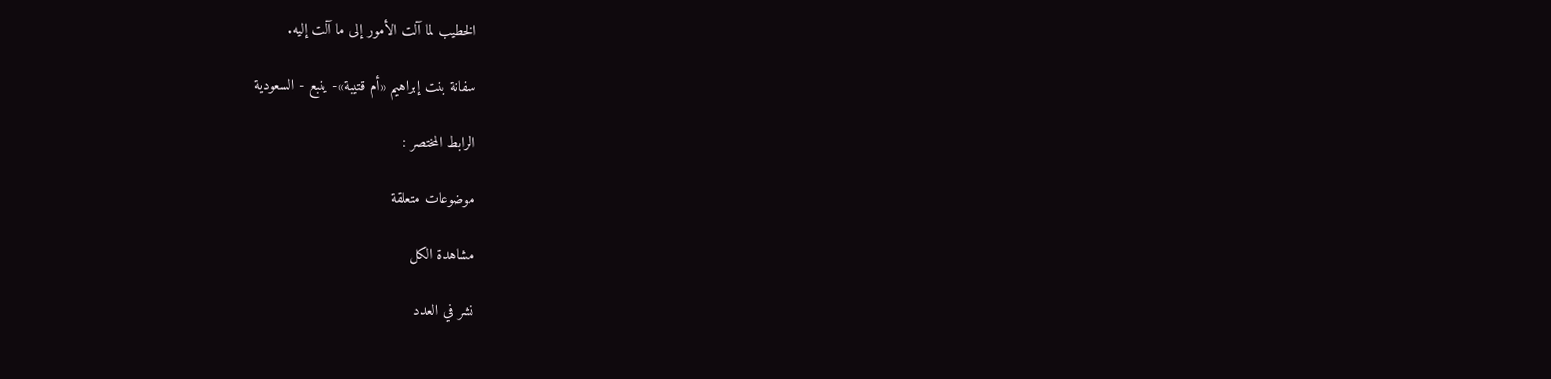الخطيب لما آلت الأمور إلى ما آلت إليه.

سفانة بنت إبراهيم «أم قتيبة»- ينبع - السعودية

الرابط المختصر :

موضوعات متعلقة

مشاهدة الكل

نشر في العدد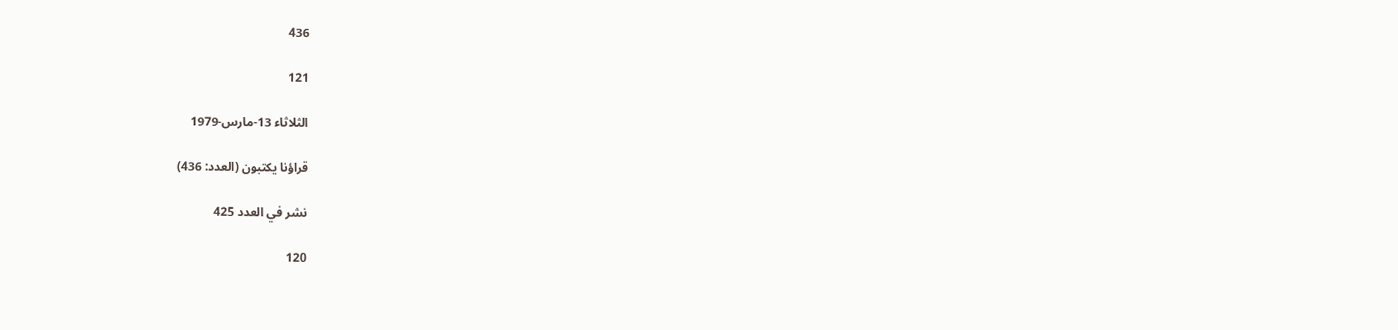436

121

الثلاثاء 13-مارس-1979

قراؤنا يكتبون (العدد: 436)

نشر في العدد 425

120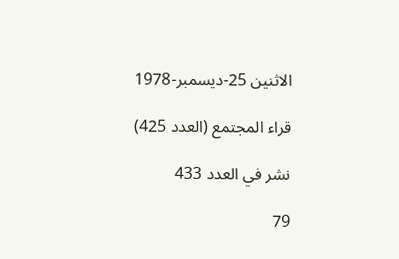الاثنين 25-ديسمبر-1978

قراء المجتمع (العدد 425)

نشر في العدد 433

79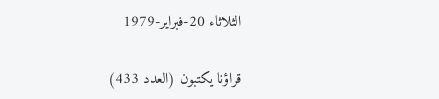الثلاثاء 20-فبراير-1979

قراؤنا يكتبون (العدد 433)